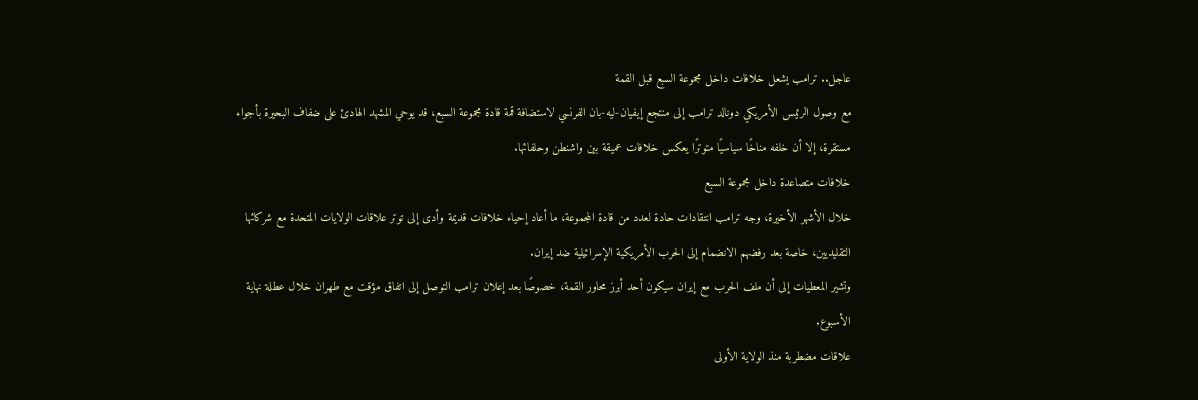عاجل.. ترامب يشعل خلافات داخل مجموعة السبع قبل القمة
مع وصول الرئيس الأمريكي دونالد ترامب إلى منتجع إيفيان-ليه-بان الفرنسي لاستضافة قمة قادة مجموعة السبع، قد يوحي المشهد الهادئ على ضفاف البحيرة بأجواء مستقرة، إلا أن خلفه مناخًا سياسيًا متوترًا يعكس خلافات عميقة بين واشنطن وحلفائها.
خلافات متصاعدة داخل مجموعة السبع
خلال الأشهر الأخيرة، وجه ترامب انتقادات حادة لعدد من قادة المجموعة، ما أعاد إحياء خلافات قديمة وأدى إلى توتر علاقات الولايات المتحدة مع شركائها التقليديين، خاصة بعد رفضهم الانضمام إلى الحرب الأمريكية الإسرائيلية ضد إيران.
وتشير المعطيات إلى أن ملف الحرب مع إيران سيكون أحد أبرز محاور القمة، خصوصًا بعد إعلان ترامب التوصل إلى اتفاق مؤقت مع طهران خلال عطلة نهاية الأسبوع.
علاقات مضطربة منذ الولاية الأولى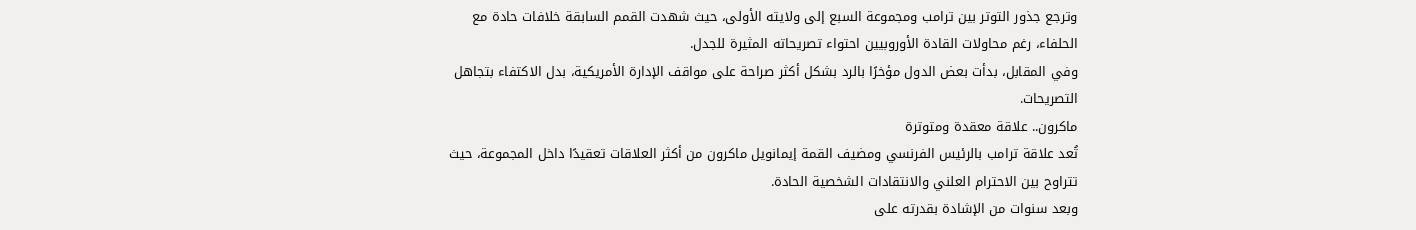وترجع جذور التوتر بين ترامب ومجموعة السبع إلى ولايته الأولى، حيث شهدت القمم السابقة خلافات حادة مع الحلفاء، رغم محاولات القادة الأوروبيين احتواء تصريحاته المثيرة للجدل.
وفي المقابل، بدأت بعض الدول مؤخرًا بالرد بشكل أكثر صراحة على مواقف الإدارة الأمريكية، بدل الاكتفاء بتجاهل التصريحات.
ماكرون.. علاقة معقدة ومتوترة
تُعد علاقة ترامب بالرئيس الفرنسي ومضيف القمة إيمانويل ماكرون من أكثر العلاقات تعقيدًا داخل المجموعة، حيث تتراوح بين الاحترام العلني والانتقادات الشخصية الحادة.
وبعد سنوات من الإشادة بقدرته على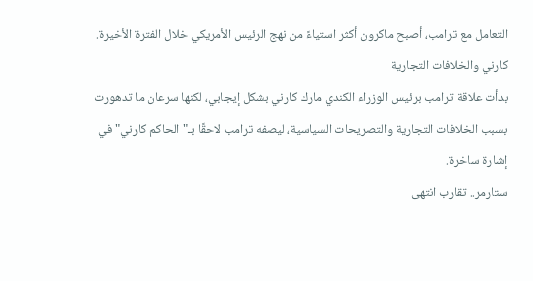التعامل مع ترامب، أصبح ماكرون أكثر استياءً من نهج الرئيس الأمريكي خلال الفترة الأخيرة.
كارني والخلافات التجارية
بدأت علاقة ترامب برئيس الوزراء الكندي مارك كارني بشكل إيجابي، لكنها سرعان ما تدهورت بسبب الخلافات التجارية والتصريحات السياسية، ليصفه ترامب لاحقًا بـ"الحاكم كارني" في إشارة ساخرة.
ستارمر.. تقارب انتهى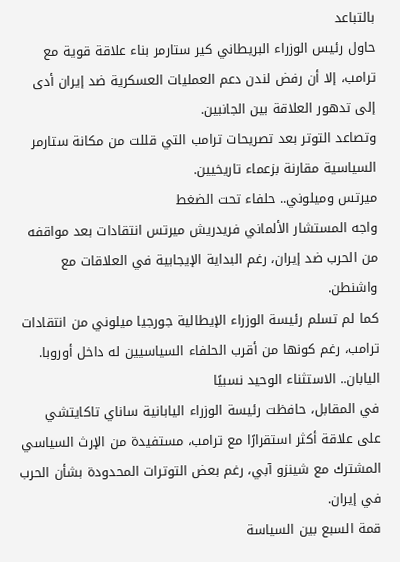بالتباعد
حاول رئيس الوزراء البريطاني كير ستارمر بناء علاقة قوية مع ترامب، إلا أن رفض لندن دعم العمليات العسكرية ضد إيران أدى إلى تدهور العلاقة بين الجانبين.
وتصاعد التوتر بعد تصريحات ترامب التي قللت من مكانة ستارمر السياسية مقارنة بزعماء تاريخيين.
ميرتس وميلوني.. حلفاء تحت الضغط
واجه المستشار الألماني فريدريش ميرتس انتقادات بعد مواقفه من الحرب ضد إيران، رغم البداية الإيجابية في العلاقات مع واشنطن.
كما لم تسلم رئيسة الوزراء الإيطالية جورجيا ميلوني من انتقادات ترامب، رغم كونها من أقرب الحلفاء السياسيين له داخل أوروبا.
اليابان.. الاستثناء الوحيد نسبيًا
في المقابل، حافظت رئيسة الوزراء اليابانية ساناي تاكايتشي على علاقة أكثر استقرارًا مع ترامب، مستفيدة من الإرث السياسي المشترك مع شينزو آبي، رغم بعض التوترات المحدودة بشأن الحرب في إيران.
قمة السبع بين السياسة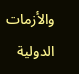والأزمات الدولية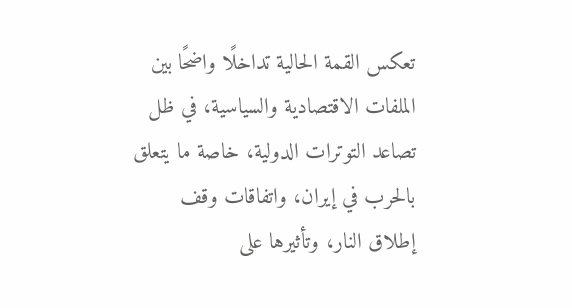تعكس القمة الحالية تداخلًا واضحًا بين الملفات الاقتصادية والسياسية، في ظل تصاعد التوترات الدولية، خاصة ما يتعلق بالحرب في إيران، واتفاقات وقف إطلاق النار، وتأثيرها على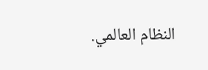النظام العالمي.